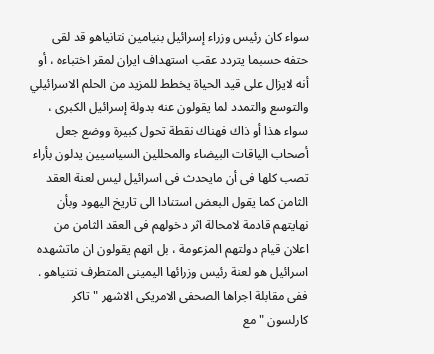سواء كان رئيس وزراء إسرائيل بنيامين نتانياهو قد لقى حتفه حسبما يتردد عقب استهداف ايران لمقر اختباءه ، أو أنه لايزال على قيد الحياة يخطط للمزيد من الحلم الاسرائيلي والتوسع والتمدد لما يقولون عنه بدولة إسرائيل الكبرى ، سواء هذا أو ذاك فهناك نقطة تحول كبيرة ووضع جعل أصحاب الياقات البيضاء والمحللين السياسيين يدلون بأراء تصب كلها فى أن مايحدث فى اسرائيل ليس لعنة العقد الثامن كما يقول البعض استنادا الى تاريخ اليهود وبأن نهايتهم قادمة لامحالة اثر دخولهم فى العقد الثامن من اعلان قيام دولتهم المزعومة ، بل انهم يقولون ان ماتشهده اسرائيل هو لعنة رئيس وزرائها اليمينى المتطرف نتنياهو .
ففى مقابلة اجراها الصحفى الامريكى الاشهر "تاكر كارلسون "مع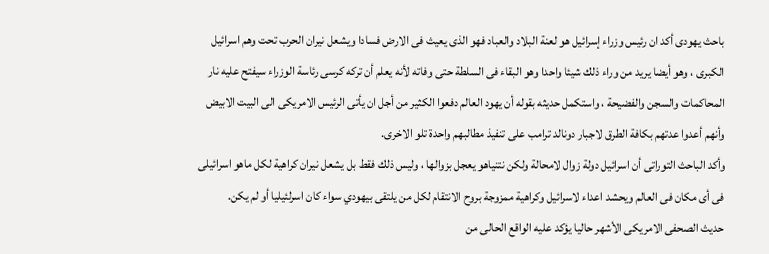باحث يهودى أكد ان رئيس وزراء إسرائيل هو لعنة البلاد والعباد فهو الذى يعيث فى الارض فسادا ويشعل نيران الحرب تحت وهم اسرائيل الكبرى ، وهو أيضا يريد من وراء ذلك شيئا واحدا وهو البقاء فى السلطة حتى وفاته لأنه يعلم أن تركه كرسى رئاسة الوزراء سيفتح عليه نار المحاكمات والسجن والفضيحة ، واستكمل حديثه بقوله أن يهود العالم دفعوا الكثير من أجل ان يأتى الرئيس الامريكى الى البيت الابيض وأنهم أعدوا عدتهم بكافة الطرق لاجبار دونالد ترامب على تنفيذ مطالبهم واحدة تلو الاخرى.
وأكد الباحث التوراتى أن اسرائيل دولة زوال لامحالة ولكن نتنياهو يعجل بزوالها ، وليس ذلك فقط بل يشعل نيران كراهية لكل ماهو اسرائيلى فى أى مكان فى العالم ويحشد اعداء لاسرائيل وكراهية ممزوجة بروح الانتقام لكل من يلتقى بيهودي سواء كان اسرلئيليا أو لم يكن.
حديث الصحفى الامريكى الأشهر حاليا يؤكد عليه الواقع الحالى من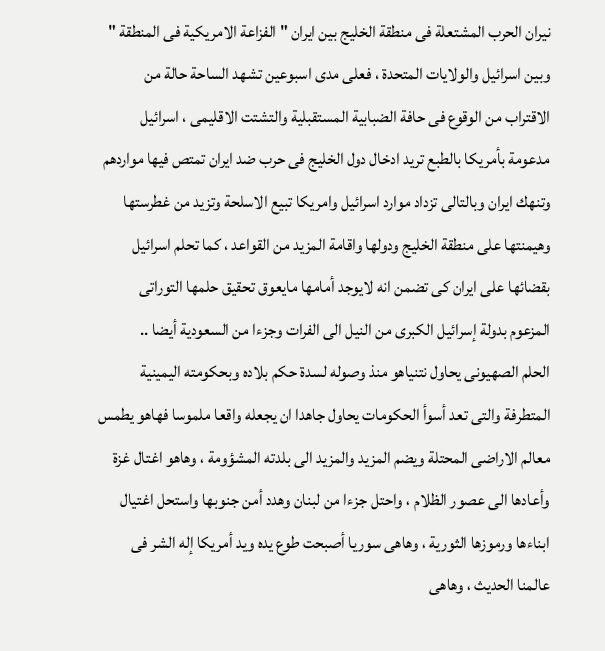نيران الحرب المشتعلة فى منطقة الخليج بين ايران " الفزاعة الامريكية فى المنطقة " وبين اسرائيل والولايات المتحدة ، فعلى مدى اسبوعين تشهد الساحة حالة من الاقتراب من الوقوع فى حافة الضبابية المستقبلية والتشتت الاقليمى ، اسرائيل مدعومة بأمريكا بالطبع تريد ادخال دول الخليج فى حرب ضد ايران تمتص فيها مواردهم وتنهك ايران وبالتالى تزداد موارد اسرائيل وامريكا تبيع الاسلحة وتزيد من غطرستها وهيمنتها على منطقة الخليج ودولها واقامة المزيد من القواعد ، كما تحلم اسرائيل بقضائها على ايران كى تضمن انه لايوجد أمامها مايعوق تحقيق حلمها التوراتى المزعوم بدولة إسرائيل الكبرى من النيل الى الفرات وجزءا من السعودية أيضا ..
الحلم الصهيونى يحاول نتنياهو منذ وصوله لسدة حكم بلاده وبحكومته اليمينية المتطرفة والتى تعد أسوأ الحكومات يحاول جاهدا ان يجعله واقعا ملموسا فهاهو يطمس معالم الاراضى المحتلة ويضم المزيد والمزيد الى بلدته المشؤومة ، وهاهو اغتال غزة وأعادها الى عصور الظلام ، واحتل جزءا من لبنان وهدد أمن جنوبها واستحل اغتيال ابناءها ورموزها الثورية ، وهاهى سوريا أصبحت طوع يده ويد أمريكا إله الشر فى عالمنا الحديث ، وهاهى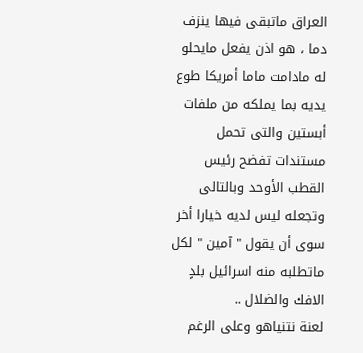العراق ماتبقى فيها ينزف دما ، هو اذن يفعل مايحلو له مادامت ماما أمريكا طوع يديه بما يملكه من ملفات أبستين والتى تحمل مستندات تفضح رئيس القطب الأوحد وبالتالى وتجعله ليس لديه خيارا أخر سوى أن يقول " آمين " لكل ماتطلبه منه اسرائيل بلدٍ الافك والضلال ..
لعنة نتنياهو وعلى الرغم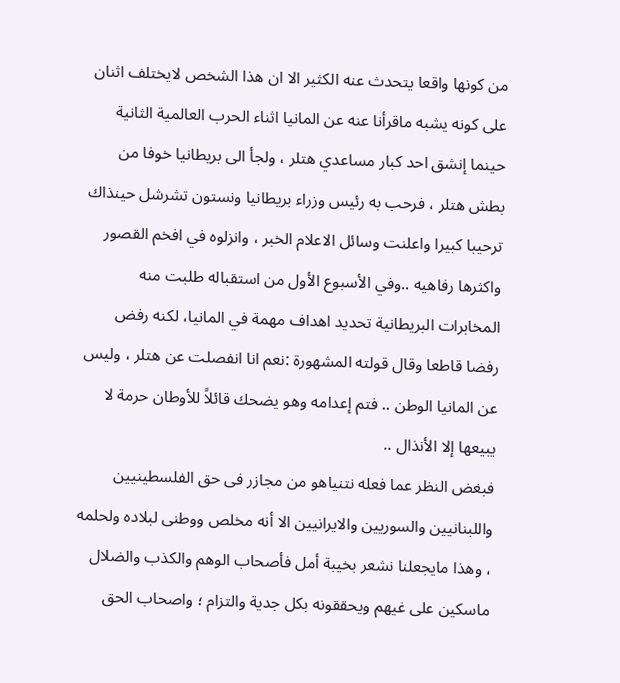من كونها واقعا يتحدث عنه الكثير الا ان هذا الشخص لايختلف اثنان على كونه يشبه ماقرأنا عنه عن المانيا اثناء الحرب العالمية الثانية حينما إنشق احد كبار مساعدي هتلر ، ولجأ الى بريطانيا خوفا من بطش هتلر ، فرحب به رئيس وزراء بريطانيا ونستون تشرشل حينذاك ترحيبا كبيرا واعلنت وسائل الاعلام الخبر ، وانزلوه في افخم القصور واكثرها رفاهيه ..وفي الأسبوع الأول من استقباله طلبت منه المخابرات البريطانية تحديد اهداف مهمة في المانيا، لكنه رفض رفضا قاطعا وقال قولته المشهورة :نعم انا انفصلت عن هتلر ، وليس عن المانيا الوطن .. فتم إعدامه وهو يضحك قائلاً للأوطان حرمة لا يبيعها إلا الأنذال ..
فبغض النظر عما فعله نتنياهو من مجازر فى حق الفلسطينيين واللبنانيين والسوريين والايرانيين الا أنه مخلص ووطنى لبلاده ولحلمه ، وهذا مايجعلنا نشعر بخيبة أمل فأصحاب الوهم والكذب والضلال ماسكين على غيهم ويحققونه بكل جدية والتزام ؛ واصحاب الحق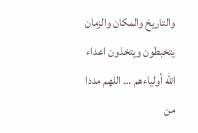والتاريخ والمكان والزمان يتخبطون ويتخذون اعداء الله أولياءهم … اللهم مددا من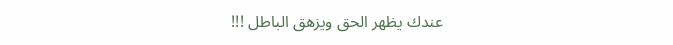عندك يظهر الحق ويزهق الباطل !!!